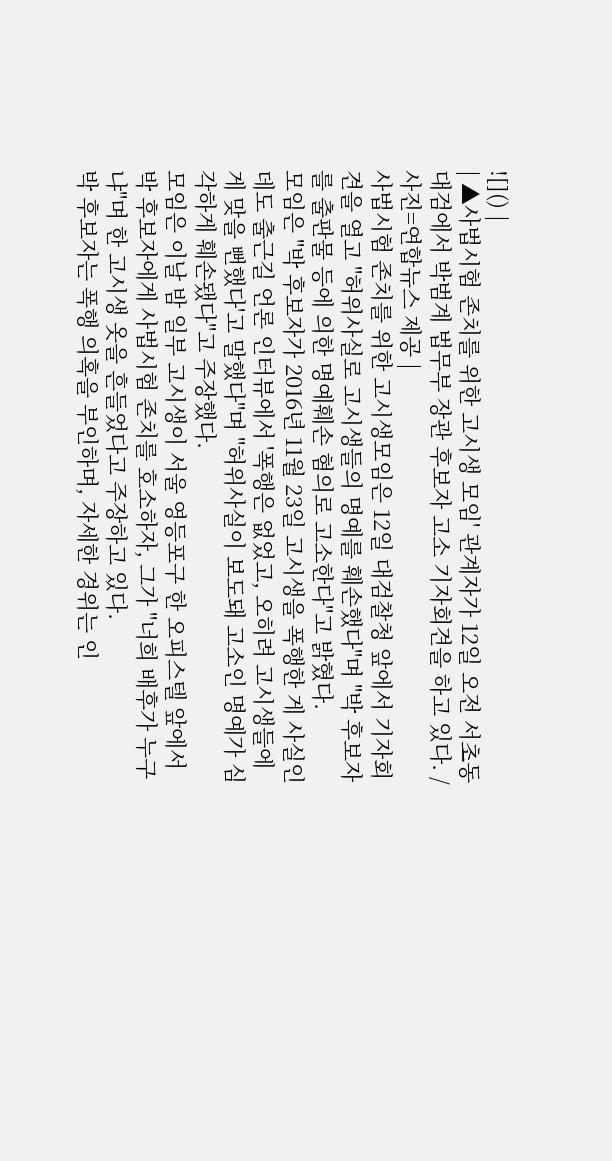![]() |
| ▲사법시험 존치를 위한 고시생 모임' 관계자가 12일 오전 서초동 대검에서 박범계 법무부 장관 후보자 고소 기자회견을 하고 있다. /사진=연합뉴스 제공 |
사법시험 존치를 위한 고시생모임은 12일 대검찰청 앞에서 기자회견을 열고 "허위사실로 고시생들의 명예를 훼손했다"며 "박 후보자를 출판물 등에 의한 명예훼손 혐의로 고소한다"고 밝혔다.
모임은 "박 후보자가 2016년 11월 23일 고시생을 폭행한 게 사실인데도 출근길 언론 인터뷰에서 '폭행은 없었고, 오히려 고시생들에게 맞을 뻔했다'고 말했다"며 "허위사실이 보도돼 고소인 명예가 심각하게 훼손됐다"고 주장했다.
모임은 이날 밤 일부 고시생이 서울 영등포구 한 오피스텔 앞에서 박 후보자에게 사법시험 존치를 호소하자, 그가 "너희 배후가 누구냐"며 한 고시생 옷을 흔들었다고 주장하고 있다.
박 후보자는 폭행 의혹을 부인하며, 자세한 경위는 인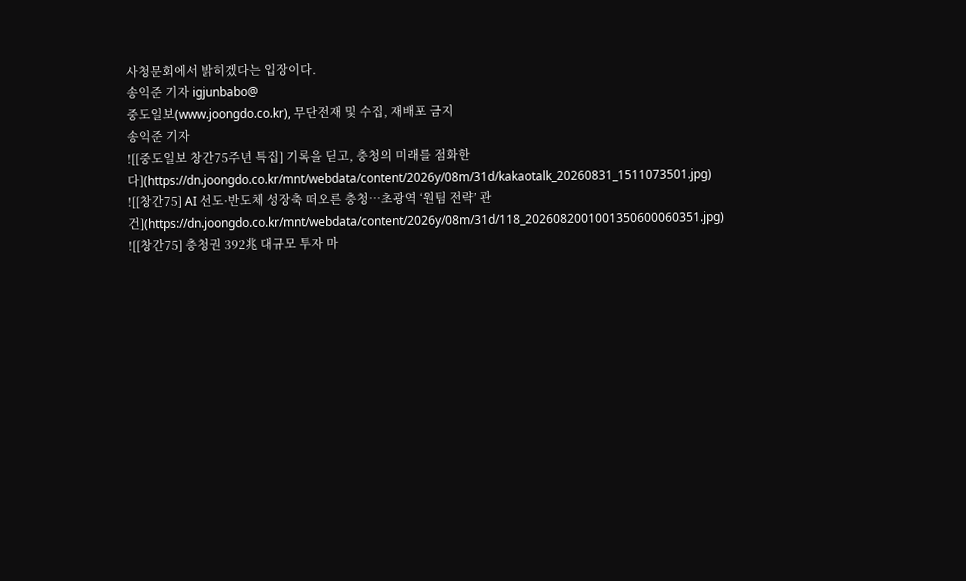사청문회에서 밝히겠다는 입장이다.
송익준 기자 igjunbabo@
중도일보(www.joongdo.co.kr), 무단전재 및 수집, 재배포 금지
송익준 기자
![[중도일보 창간75주년 특집] 기록을 딛고, 충청의 미래를 점화한다](https://dn.joongdo.co.kr/mnt/webdata/content/2026y/08m/31d/kakaotalk_20260831_1511073501.jpg)
![[창간75] AI 선도·반도체 성장축 떠오른 충청…초광역 ‘원팀 전략’ 관건](https://dn.joongdo.co.kr/mnt/webdata/content/2026y/08m/31d/118_2026082001001350600060351.jpg)
![[창간75] 충청권 392兆 대규모 투자 마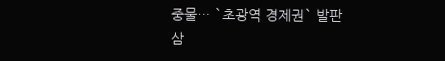중물… `초광역 경제권` 발판 삼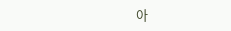아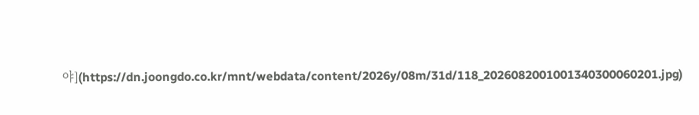야](https://dn.joongdo.co.kr/mnt/webdata/content/2026y/08m/31d/118_2026082001001340300060201.jpg)